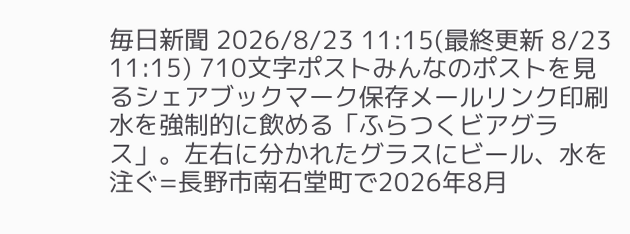毎日新聞 2026/8/23 11:15(最終更新 8/23 11:15) 710文字ポストみんなのポストを見るシェアブックマーク保存メールリンク印刷水を強制的に飲める「ふらつくビアグラス」。左右に分かれたグラスにビール、水を注ぐ=長野市南石堂町で2026年8月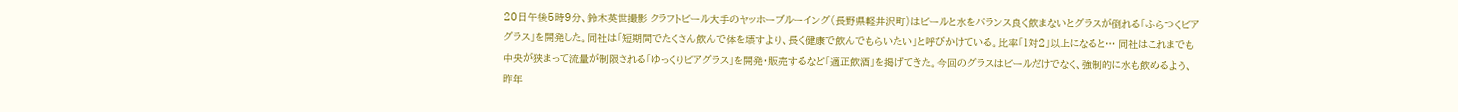20日午後5時9分、鈴木英世撮影 クラフトビール大手のヤッホーブルーイング(長野県軽井沢町)はビールと水をバランス良く飲まないとグラスが倒れる「ふらつくビアグラス」を開発した。同社は「短期間でたくさん飲んで体を壊すより、長く健康で飲んでもらいたい」と呼びかけている。比率「1対2」以上になると… 同社はこれまでも中央が狭まって流量が制限される「ゆっくりビアグラス」を開発・販売するなど「適正飲酒」を掲げてきた。今回のグラスはビールだけでなく、強制的に水も飲めるよう、昨年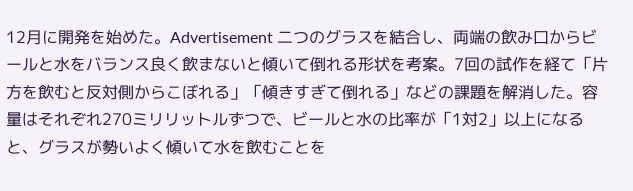12月に開発を始めた。Advertisement 二つのグラスを結合し、両端の飲み口からビールと水をバランス良く飲まないと傾いて倒れる形状を考案。7回の試作を経て「片方を飲むと反対側からこぼれる」「傾きすぎて倒れる」などの課題を解消した。容量はそれぞれ270ミリリットルずつで、ビールと水の比率が「1対2」以上になると、グラスが勢いよく傾いて水を飲むことを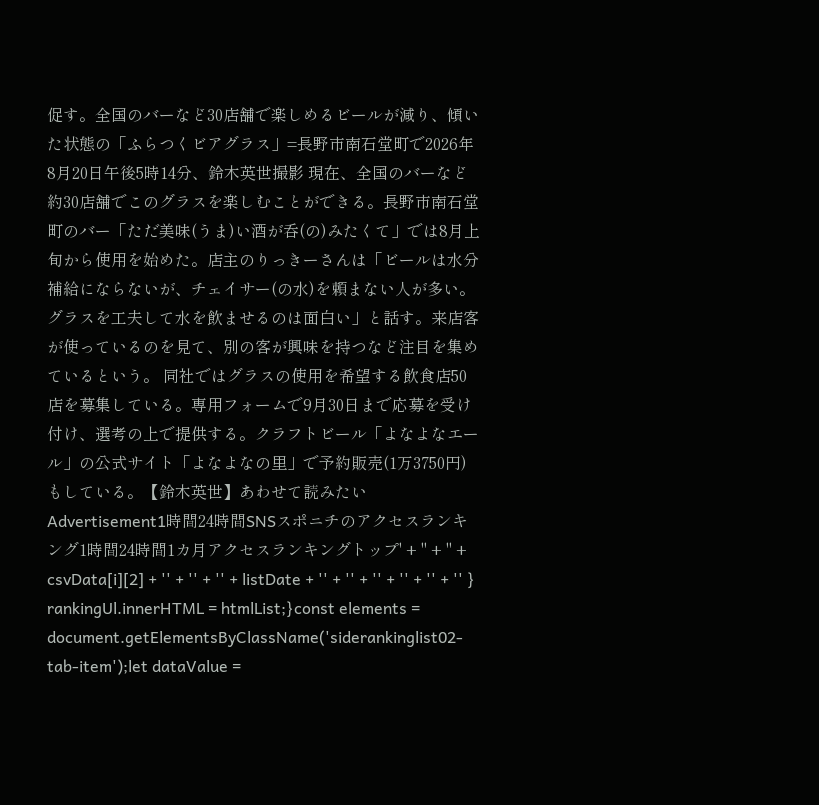促す。全国のバーなど30店舗で楽しめるビールが減り、傾いた状態の「ふらつくビアグラス」=長野市南石堂町で2026年8月20日午後5時14分、鈴木英世撮影 現在、全国のバーなど約30店舗でこのグラスを楽しむことができる。長野市南石堂町のバー「ただ美味(うま)い酒が呑(の)みたくて」では8月上旬から使用を始めた。店主のりっきーさんは「ビールは水分補給にならないが、チェイサー(の水)を頼まない人が多い。グラスを工夫して水を飲ませるのは面白い」と話す。来店客が使っているのを見て、別の客が興味を持つなど注目を集めているという。 同社ではグラスの使用を希望する飲食店50店を募集している。専用フォームで9月30日まで応募を受け付け、選考の上で提供する。クラフトビール「よなよなエール」の公式サイト「よなよなの里」で予約販売(1万3750円)もしている。【鈴木英世】あわせて読みたいAdvertisement1時間24時間SNSスポニチのアクセスランキング1時間24時間1カ月アクセスランキングトップ' + '' + '' + csvData[i][2] + '' + '' + '' + listDate + '' + '' + '' + '' + '' + '' } rankingUl.innerHTML = htmlList;}const elements = document.getElementsByClassName('siderankinglist02-tab-item');let dataValue =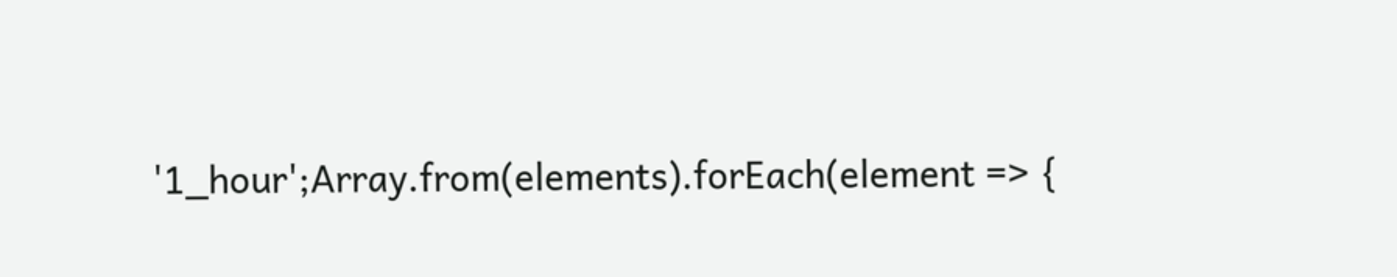'1_hour';Array.from(elements).forEach(element => {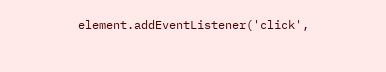element.addEventListener('click',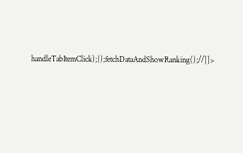handleTabItemClick);});fetchDataAndShowRanking();//]]>